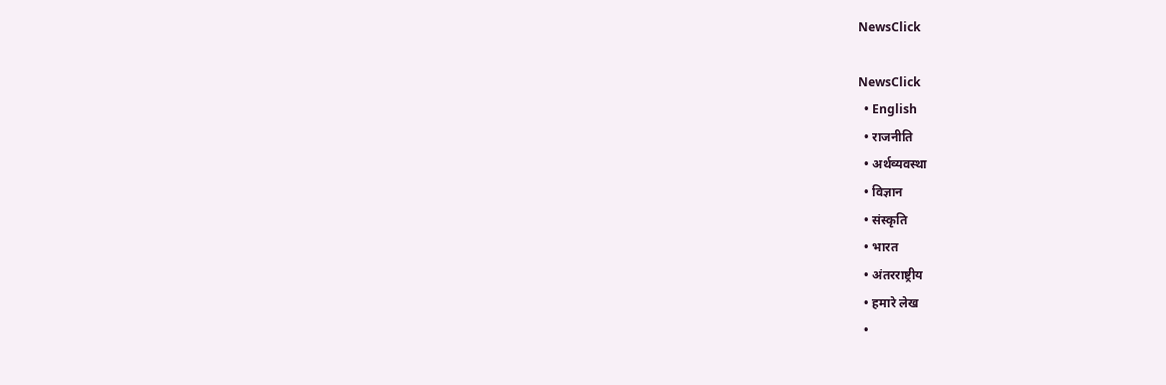NewsClick

NewsClick
  • English
  • राजनीति
  • अर्थव्यवस्था
  • विज्ञान
  • संस्कृति
  • भारत
  • अंतरराष्ट्रीय
  • हमारे लेख
  •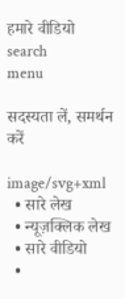हमारे वीडियो
search
menu

सदस्यता लें, समर्थन करें

image/svg+xml
  • सारे लेख
  • न्यूज़क्लिक लेख
  • सारे वीडियो
  •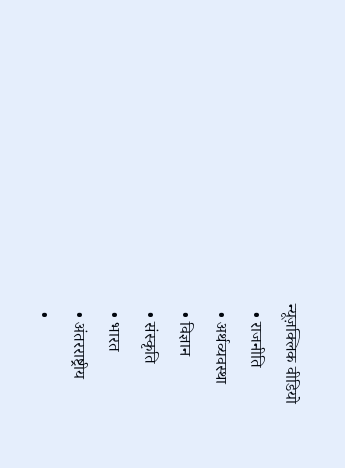न्यूज़क्लिक वीडियो
  • राजनीति
  • अर्थव्यवस्था
  • विज्ञान
  • संस्कृति
  • भारत
  • अंतरराष्ट्रीय
  •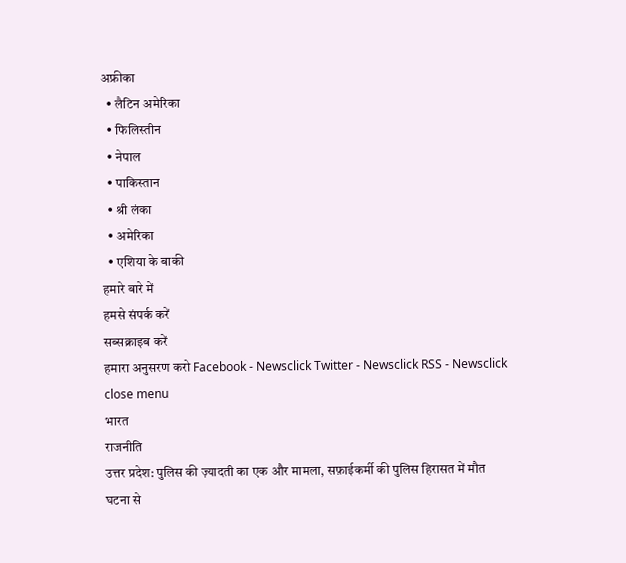अफ्रीका
  • लैटिन अमेरिका
  • फिलिस्तीन
  • नेपाल
  • पाकिस्तान
  • श्री लंका
  • अमेरिका
  • एशिया के बाकी
हमारे बारे में
हमसे संपर्क करें
सब्सक्राइब करें
हमारा अनुसरण करो Facebook - Newsclick Twitter - Newsclick RSS - Newsclick
close menu
भारत
राजनीति
उत्तर प्रदेश: पुलिस की ज़्यादती का एक और मामला, सफ़ाईकर्मी की पुलिस हिरासत में मौत
घटना से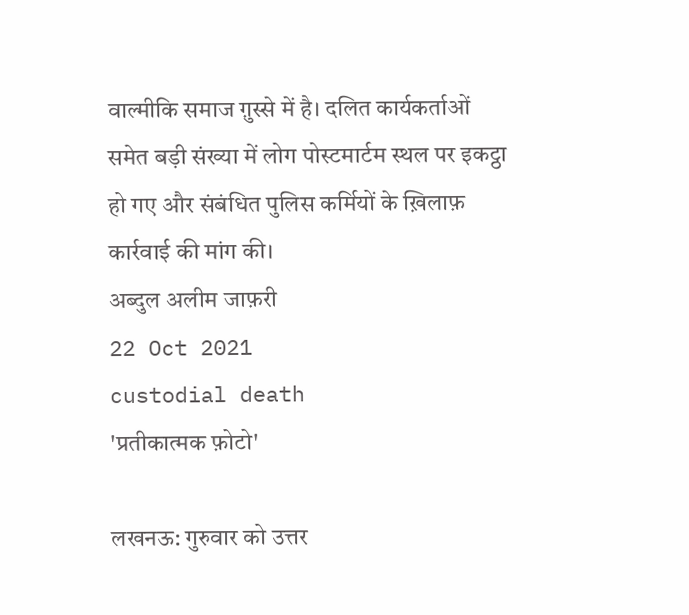वाल्मीकि समाज ग़ुस्से में है। दलित कार्यकर्ताओं समेत बड़ी संख्या में लोग पोस्टमार्टम स्थल पर इकट्ठा हो गए और संबंधित पुलिस कर्मियों के ख़िलाफ़ कार्रवाई की मांग की।
अब्दुल अलीम जाफ़री
22 Oct 2021
custodial death
'प्रतीकात्मक फ़ोटो'

लखनऊ: गुरुवार को उत्तर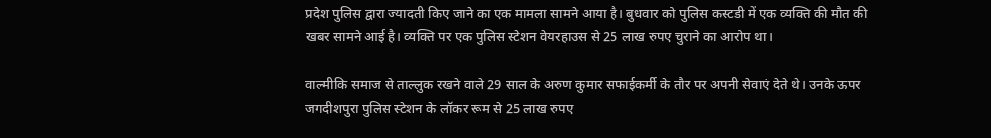प्रदेश पुलिस द्वारा ज्यादती किए जाने का एक मामला सामने आया है। बुधवार को पुलिस कस्टडी में एक व्यक्ति की मौत की खबर सामने आई है। व्यक्ति पर एक पुलिस स्टेशन वेयरहाउस से 25 लाख रुपए चुराने का आरोप था।

वाल्मीकि समाज से ताल्लुक रखने वाले 29 साल के अरुण कुमार सफाईकर्मी के तौर पर अपनी सेवाएं देते थे। उनके ऊपर जगदीशपुरा पुलिस स्टेशन के लॉकर रूम से 25 लाख रुपए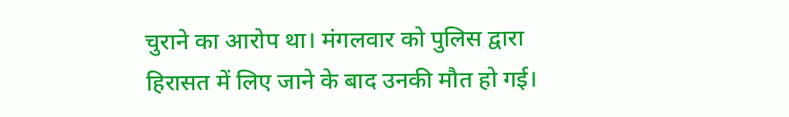चुराने का आरोप था। मंगलवार को पुलिस द्वारा हिरासत में लिए जाने के बाद उनकी मौत हो गई।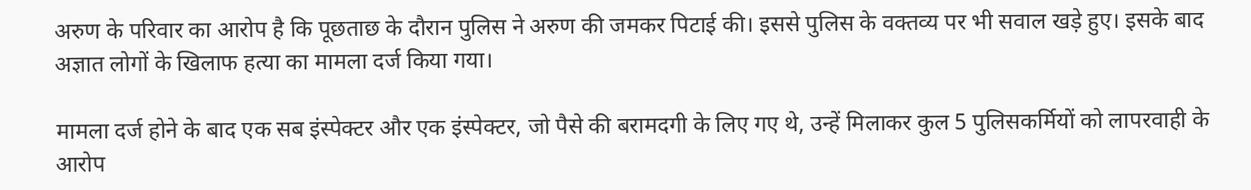अरुण के परिवार का आरोप है कि पूछताछ के दौरान पुलिस ने अरुण की जमकर पिटाई की। इससे पुलिस के वक्तव्य पर भी सवाल खड़े हुए। इसके बाद अज्ञात लोगों के खिलाफ हत्या का मामला दर्ज किया गया।

मामला दर्ज होने के बाद एक सब इंस्पेक्टर और एक इंस्पेक्टर, जो पैसे की बरामदगी के लिए गए थे, उन्हें मिलाकर कुल 5 पुलिसकर्मियों को लापरवाही के आरोप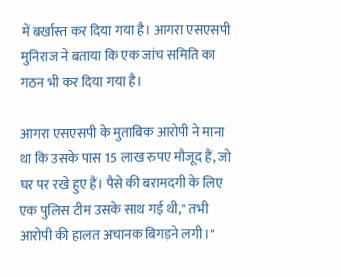में बर्खास्त कर दिया गया है। आगरा एसएसपी मुनिराज ने बताया कि एक जांच समिति का गठन भी कर दिया गया है।

आगरा एसएसपी के मुताबिक आरोपी ने माना था कि उसके पास 15 लाख रुपए मौजूद हैं, जो घर पर रखे हुए हैं। पैसे की बरामदगी के लिए एक पुलिस टीम उसके साथ गई थी," तभी आरोपी की हालत अचानक बिगड़ने लगी।"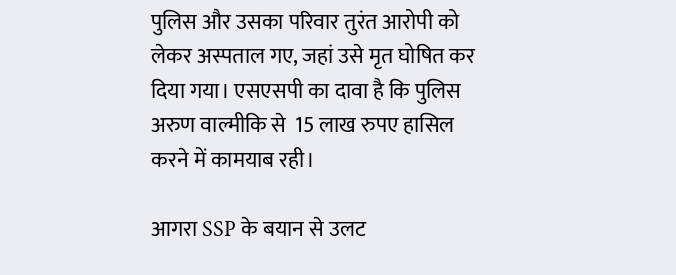पुलिस और उसका परिवार तुरंत आरोपी को लेकर अस्पताल गए, जहां उसे मृत घोषित कर दिया गया। एसएसपी का दावा है कि पुलिस अरुण वाल्मीकि से  15 लाख रुपए हासिल करने में कामयाब रही।

आगरा SSP के बयान से उलट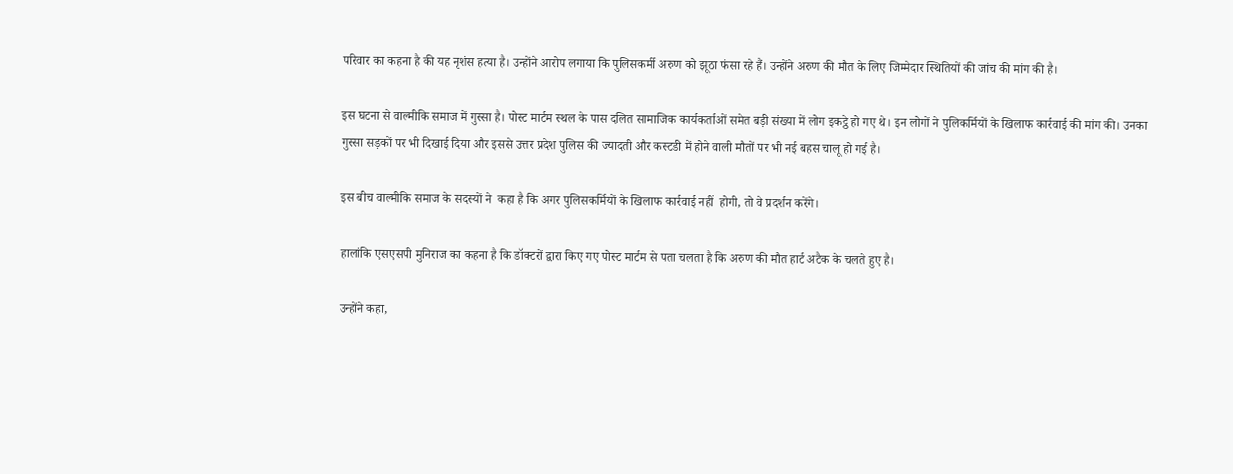परिवार का कहना है की यह नृशंस हत्या है। उन्होंने आरोप लगाया कि पुलिसकर्मी अरुण को झूठा फंसा रहे हैं। उन्होंने अरुण की मौत के लिए जिम्मेदार स्थितियों की जांच की मांग की है।

इस घटना से वाल्मीकि समाज में गुस्सा है। पोस्ट मार्टम स्थल के पास दलित सामाजिक कार्यकर्ताओं समेत बड़ी संख्या में लोग इकट्ठे हो गए थे। इन लोगों ने पुलिकर्मियों के खिलाफ कार्रवाई की मांग की। उनका गुस्सा सड़कों पर भी दिखाई दिया और इससे उत्तर प्रदेश पुलिस की ज्यादती और कस्टडी में होने वाली मौतों पर भी नई बहस चालू हो गई है।

इस बीच वाल्मीकि समाज के सदस्यों ने  कहा है कि अगर पुलिसकर्मियों के खिलाफ कार्रवाई नहीं  होगी, तो वे प्रदर्शन करेंगे।

हालांकि एसएसपी मुनिराज का कहना है कि डॉक्टरों द्वारा किए गए पोस्ट मार्टम से पता चलता है कि अरुण की मौत हार्ट अटैक के चलते हुए है।

उन्होंने कहा,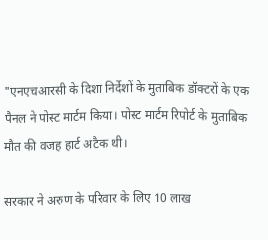"एनएचआरसी के दिशा निर्देशों के मुताबिक डॉक्टरों के एक पैनल ने पोस्ट मार्टम किया। पोस्ट मार्टम रिपोर्ट के मुताबिक मौत की वजह हार्ट अटैक थी।

सरकार ने अरुण के परिवार के लिए 10 लाख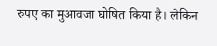रुपए का मुआवजा घोषित किया है। लेकिन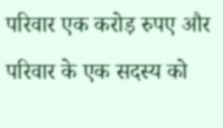परिवार एक करोड़ रुपए और परिवार के एक सदस्य को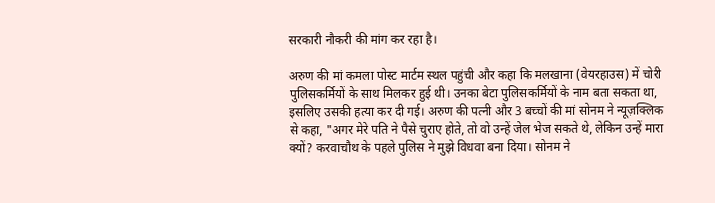सरकारी नौकरी की मांग कर रहा है।

अरुण की मां कमला पोस्ट मार्टम स्थल पहुंची और कहा कि मलखाना (वेयरहाउस) में चोरी पुलिसकर्मियों के साथ मिलकर हुई थी। उनका बेटा पुलिसकर्मियों के नाम बता सकता था, इसलिए उसकी हत्या कर दी गई। अरुण की पत्नी और 3 बच्चों की मां सोनम ने न्यूज़क्लिक से कहा, "अगर मेरे पति ने पैसे चुराए होते, तो वो उन्हें जेल भेज सकते थे, लेकिन उन्हें मारा क्यों? करवाचौथ के पहले पुलिस ने मुझे विधवा बना दिया। सोनम ने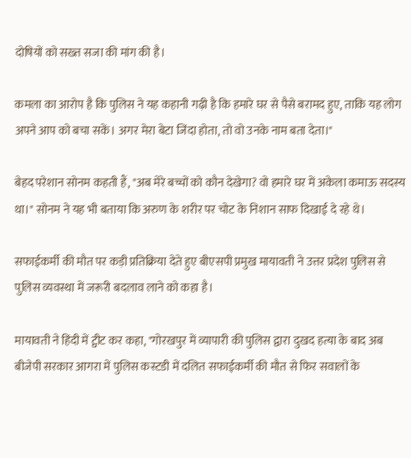दोषियों को सख्त सजा की मांग की है।

कमला का आरोप है कि पुलिस ने यह कहानी गढ़ी है कि हमारे घर से पैसे बरामद हुए, ताकि यह लोग अपने आप को बचा सकें। अगर मेरा बेटा जिंदा होता, तो वो उनके नाम बता देता।"

बेहद परेशान सोनम कहती हैं, "अब मेरे बच्चों को कौन देखेगा? वो हमारे घर में अकेला कमाऊ सदस्य था।" सोनम ने यह भी बताया कि अरुण के शरीर पर चोट के निशान साफ दिखाई दे रहे थे।

सफाईकर्मी की मौत पर कड़ी प्रतिक्रिया देते हुए बीएसपी प्रमुख मायावती ने उत्तर प्रदेश पुलिस से पुलिस व्यवस्था में जरूरी बदलाव लाने को कहा है।

मायावती ने हिंदी में ट्वीट कर कहा, "गोरखपुर में व्यापारी की पुलिस द्वारा दुखद हत्या के बाद अब बीजेपी सरकार आगरा में पुलिस कस्टडी में दलित सफाईकर्मी की मौत से फिर सवालों के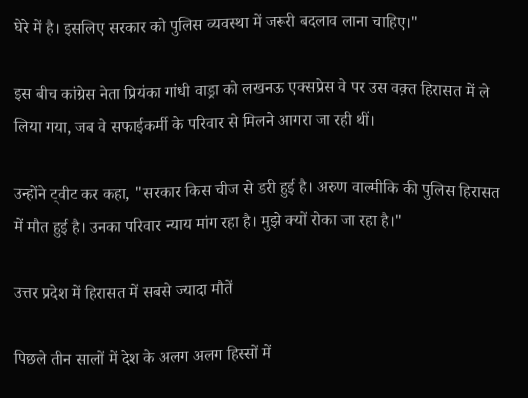घेरे में है। इसलिए सरकार को पुलिस व्यवस्था में जरूरी बदलाव लाना चाहिए।"

इस बीच कांग्रेस नेता प्रियंका गांधी वाड्रा को लखनऊ एक्सप्रेस वे पर उस वक़्त हिरासत में ले लिया गया, जब वे सफाईकर्मी के परिवार से मिलने आगरा जा रही थीं।

उन्होंने ट्वीट कर कहा, "सरकार किस चीज से डरी हुई है। अरुण वाल्मीकि की पुलिस हिरासत में मौत हुई है। उनका परिवार न्याय मांग रहा है। मुझे क्यों रोका जा रहा है।"

उत्तर प्रदेश में हिरासत में सबसे ज्यादा मौतें

पिछले तीन सालों में देश के अलग अलग हिस्सों में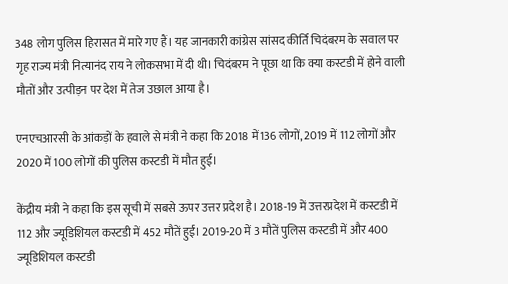348 लोग पुलिस हिरासत में मारे गए हैं। यह जानकारी कांग्रेस सांसद कीर्ति चिदंबरम के सवाल पर गृह राज्य मंत्री नित्यानंद राय ने लोकसभा में दी थी। चिदंबरम ने पूछा था कि क्या कस्टडी में होने वाली मौतों और उत्पीड़न पर देश में तेज उछाल आया है।

एनएचआरसी के आंकड़ों के हवाले से मंत्री ने कहा कि 2018 में136 लोगों, 2019 में 112 लोगों और 2020 में 100 लोगों की पुलिस कस्टडी में मौत हुई।

केंद्रीय मंत्री ने कहा कि इस सूची में सबसे ऊपर उत्तर प्रदेश है। 2018-19 में उत्तरप्रदेश में कस्टडी में 112 और ज्यूडिशियल कस्टडी में 452 मौतें हुईं। 2019-20 में 3 मौतें पुलिस कस्टडी में और 400 ज्यूडिशियल कस्टडी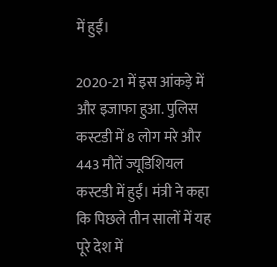में हुईं।

2020-21 में इस आंकड़े में और इजाफा हुआ. पुलिस कस्टडी में 8 लोग मरे और 443 मौतें ज्यूडिशियल कस्टडी में हुईं। मंत्री ने कहा कि पिछले तीन सालों में यह पूरे देश में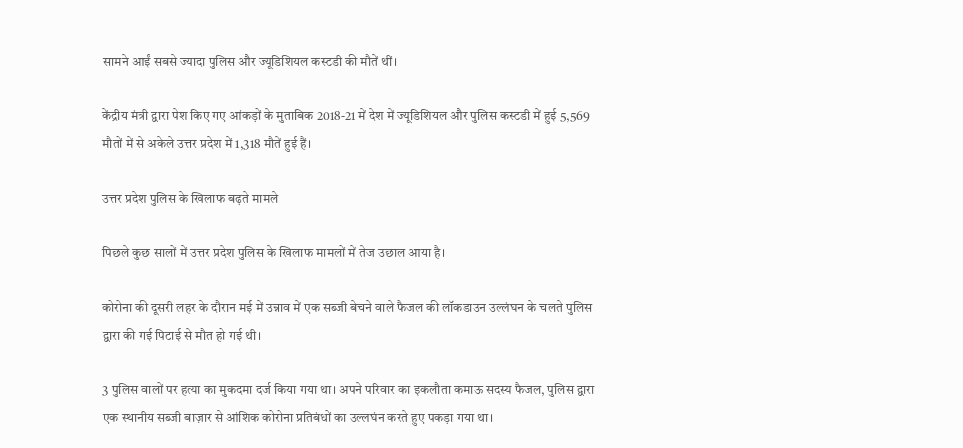सामने आईं सबसे ज्यादा पुलिस और ज्यूडिशियल कस्टडी की मौतें थीं।

केंद्रीय मंत्री द्वारा पेश किए गए आंकड़ों के मुताबिक 2018-21 में देश में ज्यूडिशियल और पुलिस कस्टडी में हुई 5,569 मौतों में से अकेले उत्तर प्रदेश में 1,318 मौतें हुई हैं।

उत्तर प्रदेश पुलिस के खिलाफ बढ़ते मामले

पिछले कुछ सालों में उत्तर प्रदेश पुलिस के खिलाफ मामलों में तेज उछाल आया है।

कोरोना की दूसरी लहर के दौरान मई में उन्नाव में एक सब्जी बेचने वाले फैजल की लॉकडाउन उल्लंघन के चलते पुलिस द्वारा की गई पिटाई से मौत हो गई थी।

3 पुलिस वालों पर हत्या का मुकदमा दर्ज किया गया था। अपने परिवार का इकलौता कमाऊ सदस्य फैजल, पुलिस द्वारा एक स्थानीय सब्जी बाज़ार से आंशिक कोरोना प्रतिबंधों का उल्लघंन करते हुए पकड़ा गया था।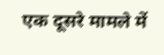एक दूसरे मामले में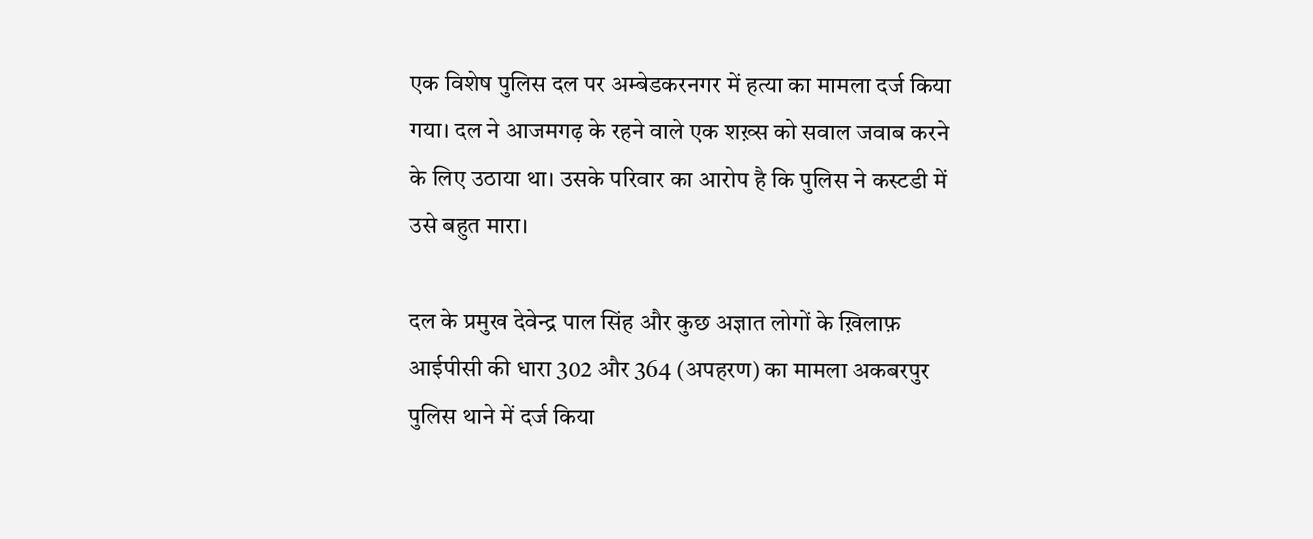एक विशेष पुलिस दल पर अम्बेडकरनगर में हत्या का मामला दर्ज किया गया। दल ने आजमगढ़ के रहने वाले एक शख़्स को सवाल जवाब करने के लिए उठाया था। उसके परिवार का आरोप है कि पुलिस ने कस्टडी में उसे बहुत मारा।

दल के प्रमुख देवेन्द्र पाल सिंह और कुछ अज्ञात लोगों के ख़िलाफ़ आईपीसी की धारा 302 और 364 (अपहरण) का मामला अकबरपुर पुलिस थाने में दर्ज किया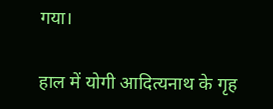गया।

हाल में योगी आदित्यनाथ के गृह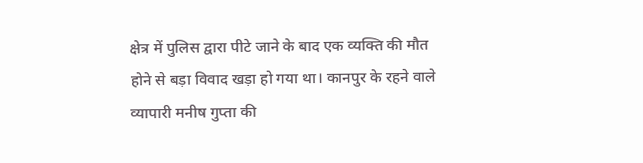क्षेत्र में पुलिस द्वारा पीटे जाने के बाद एक व्यक्ति की मौत होने से बड़ा विवाद खड़ा हो गया था। कानपुर के रहने वाले व्यापारी मनीष गुप्ता की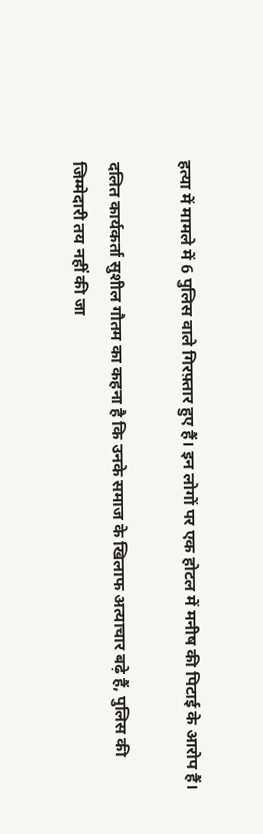हत्या में मामले में 6 पुलिस वाले गिरफ़्तार हुए हैं। इन लोगों पर एक होटल में मनीष की पिटाई के आरोप हैं।

दलित कार्यकर्ता सुशील गौतम का कहना है कि उनके समाज के खिलाफ अत्याचार बढ़े हैं, पुलिस की जिम्मेदारी तय नहीं की जा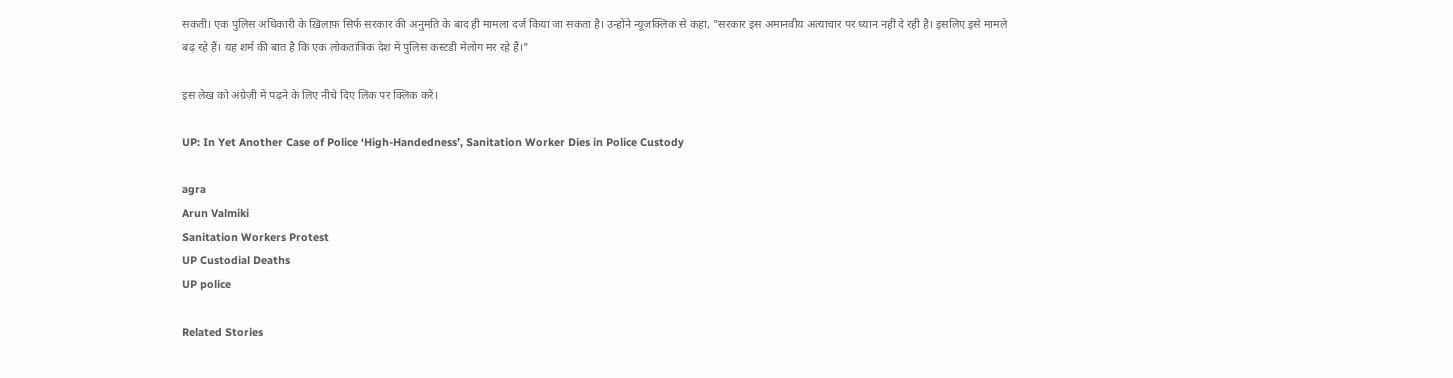सकती। एक पुलिस अधिकारी के ख़िलाफ़ सिर्फ सरकार की अनुमति के बाद ही मामला दर्ज किया जा सकता है। उन्होंने न्यूज़क्लिक से कहा, "सरकार इस अमानवीय अत्याचार पर ध्यान नहीं दे रही है। इसलिए इसे मामले बढ़ रहे हैं। यह शर्म की बात है कि एक लोकतांत्रिक देश में पुलिस कस्टडी मेलोग मर रहे हैं।"

इस लेख को अंग्रेज़ी में पढ़ने के लिए नीचे दिए लिंक पर क्लिक करें।

UP: In Yet Another Case of Police ‘High-Handedness’, Sanitation Worker Dies in Police Custody

agra
Arun Valmiki
Sanitation Workers Protest
UP Custodial Deaths
UP police

Related Stories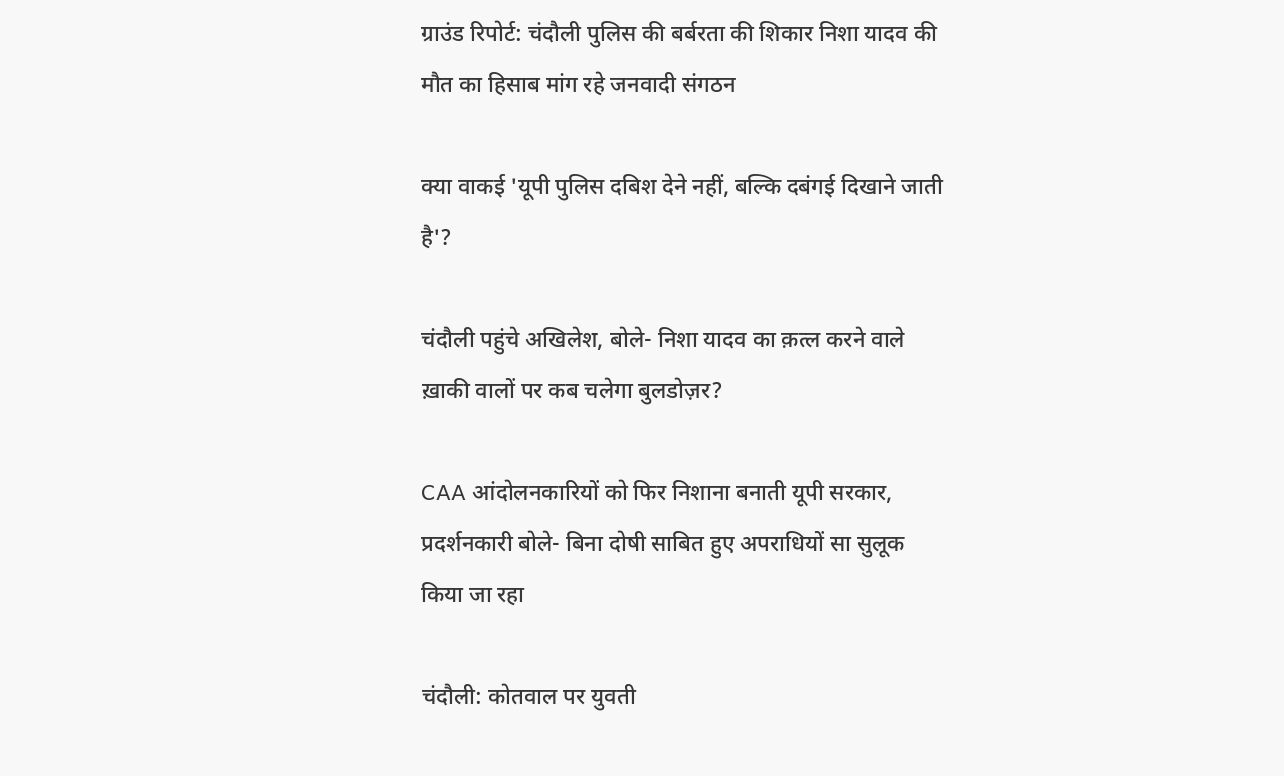ग्राउंड रिपोर्ट: चंदौली पुलिस की बर्बरता की शिकार निशा यादव की मौत का हिसाब मांग रहे जनवादी संगठन

क्या वाकई 'यूपी पुलिस दबिश देने नहीं, बल्कि दबंगई दिखाने जाती है'?

चंदौली पहुंचे अखिलेश, बोले- निशा यादव का क़त्ल करने वाले ख़ाकी वालों पर कब चलेगा बुलडोज़र?

CAA आंदोलनकारियों को फिर निशाना बनाती यूपी सरकार, प्रदर्शनकारी बोले- बिना दोषी साबित हुए अपराधियों सा सुलूक किया जा रहा

चंदौली: कोतवाल पर युवती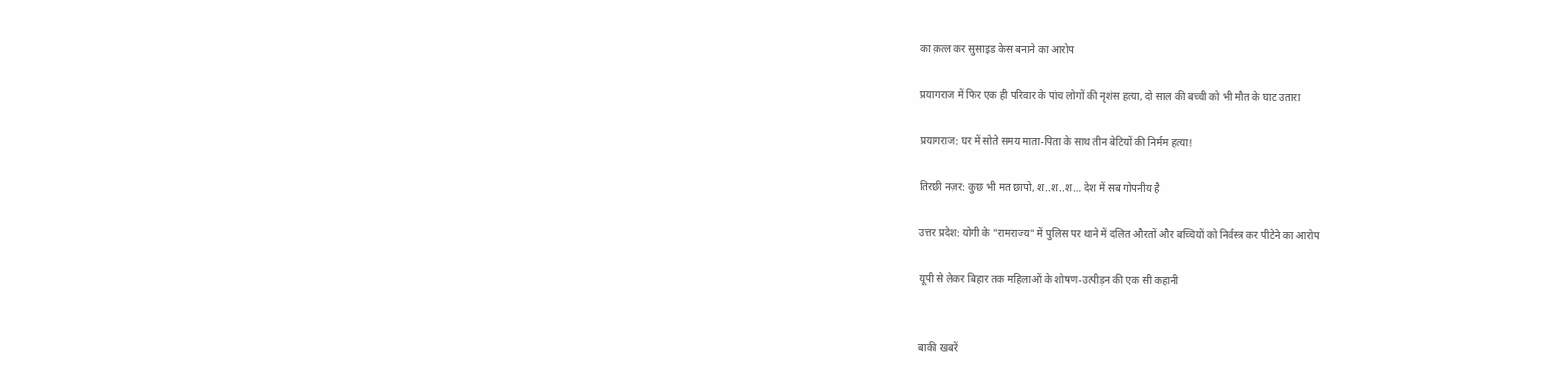का क़त्ल कर सुसाइड केस बनाने का आरोप

प्रयागराज में फिर एक ही परिवार के पांच लोगों की नृशंस हत्या, दो साल की बच्ची को भी मौत के घाट उतारा

प्रयागराज: घर में सोते समय माता-पिता के साथ तीन बेटियों की निर्मम हत्या!

तिरछी नज़र: कुछ भी मत छापो, श..श..श… देश में सब गोपनीय है

उत्तर प्रदेश: योगी के "रामराज्य" में पुलिस पर थाने में दलित औरतों और बच्चियों को निर्वस्त्र कर पीटेने का आरोप

यूपी से लेकर बिहार तक महिलाओं के शोषण-उत्पीड़न की एक सी कहानी


बाकी खबरें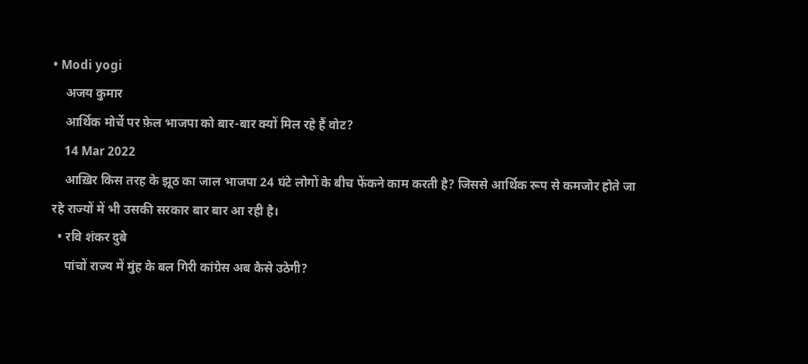• Modi yogi
    अजय कुमार
    आर्थिक मोर्चे पर फ़ेल भाजपा को बार-बार क्यों मिल रहे हैं वोट?
    14 Mar 2022
    आख़िर किस तरह के झूठ का जाल भाजपा 24 घंटे लोगों के बीच फेंकने काम करती है? जिससे आर्थिक रूप से कमजोर होते जा रहे राज्यों में भी उसकी सरकार बार बार आ रही है।
  • रवि शंकर दुबे
    पांचों राज्य में मुंह के बल गिरी कांग्रेस अब कैसे उठेगी?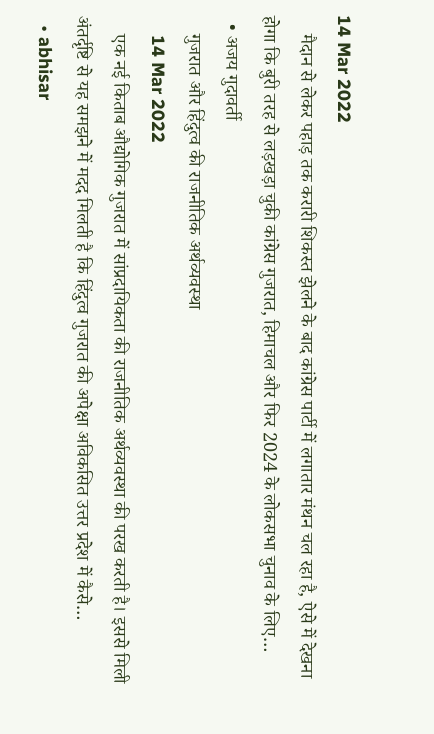14 Mar 2022
    मैदान से लेकर पहाड़ तक करारी शिकस्त झेलने के बाद कांग्रेस पार्टी में लगातार मंथन चल रहा है, ऐसे में देखना होगा कि बुरी तरह से लड़खड़ा चुकी कांग्रेस गुजरात, हिमाचल और फिर 2024 के लोकसभा चुनाव के लिए…
  • अजय गुदावर्ती
    गुजरात और हिंदुत्व की राजनीतिक अर्थव्यवस्था
    14 Mar 2022
    एक नई किताब औद्योगिक गुजरात में सांप्रदायिकता की राजनीतिक अर्थव्यवस्था की परख करती है। इससे मिली अंतर्दृष्टि से यह समझने में मदद मिलती है कि हिंदुत्व गुजरात की अपेक्षा अविकसित उत्तर प्रदेश में कैसे…
  • abhisar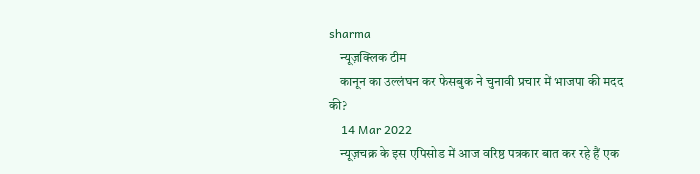sharma
    न्यूज़क्लिक टीम
    कानून का उल्लंघन कर फेसबुक ने चुनावी प्रचार में भाजपा की मदद की?
    14 Mar 2022
    न्यूज़चक्र के इस एपिसोड में आज वरिष्ठ पत्रकार बात कर रहे हैं एक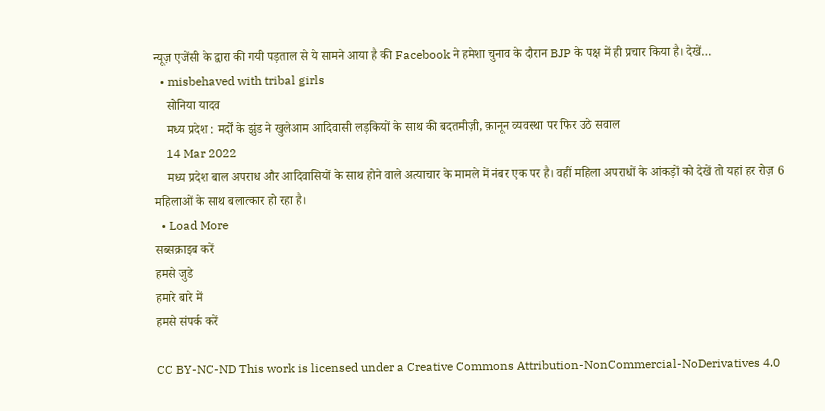न्यूज़ एजेंसी के द्वारा की गयी पड़ताल से ये सामने आया है की Facebook ने हमेशा चुनाव के दौरान BJP के पक्ष में ही प्रचार किया है। देखें…
  • misbehaved with tribal girls
    सोनिया यादव
    मध्य प्रदेश : मर्दों के झुंड ने खुलेआम आदिवासी लड़कियों के साथ की बदतमीज़ी, क़ानून व्यवस्था पर फिर उठे सवाल
    14 Mar 2022
    मध्य प्रदेश बाल अपराध और आदिवासियों के साथ होने वाले अत्याचार के मामले में नंबर एक पर है। वहीं महिला अपराधों के आंकड़ों को देखें तो यहां हर रोज़ 6 महिलाओं के साथ बलात्कार हो रहा है।
  • Load More
सब्सक्राइब करें
हमसे जुडे
हमारे बारे में
हमसे संपर्क करें

CC BY-NC-ND This work is licensed under a Creative Commons Attribution-NonCommercial-NoDerivatives 4.0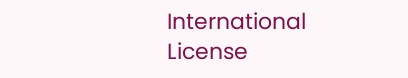International License